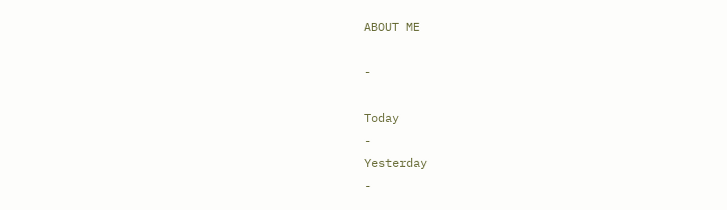ABOUT ME

-

Today
-
Yesterday
-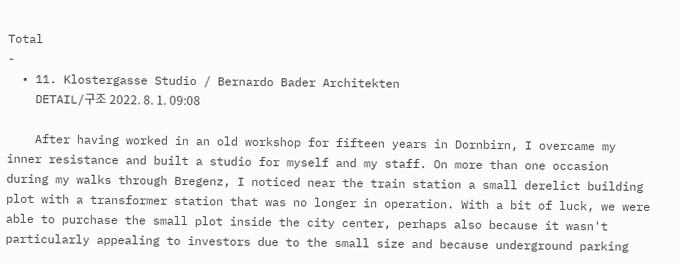Total
-
  • 11. Klostergasse Studio / Bernardo Bader Architekten
    DETAIL/구조 2022. 8. 1. 09:08

    After having worked in an old workshop for fifteen years in Dornbirn, I overcame my inner resistance and built a studio for myself and my staff. On more than one occasion during my walks through Bregenz, I noticed near the train station a small derelict building plot with a transformer station that was no longer in operation. With a bit of luck, we were able to purchase the small plot inside the city center, perhaps also because it wasn't particularly appealing to investors due to the small size and because underground parking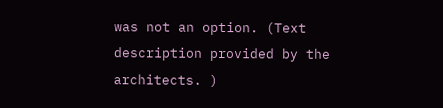was not an option. (Text description provided by the architects. )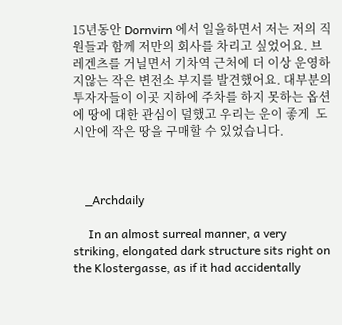15년동안 Dornvirn 에서 일을하면서 저는 저의 직원들과 함께 저만의 회사를 차리고 싶었어요. 브레겐츠를 거닐면서 기차역 근처에 더 이상 운영하지않는 작은 변전소 부지를 발견했어요. 대부분의 투자자들이 이곳 지하에 주차를 하지 못하는 옵션에 땅에 대한 관심이 덜했고 우리는 운이 좋게  도시안에 작은 땅을 구매할 수 있었습니다.



    _Archdaily

     In an almost surreal manner, a very striking, elongated dark structure sits right on the Klostergasse, as if it had accidentally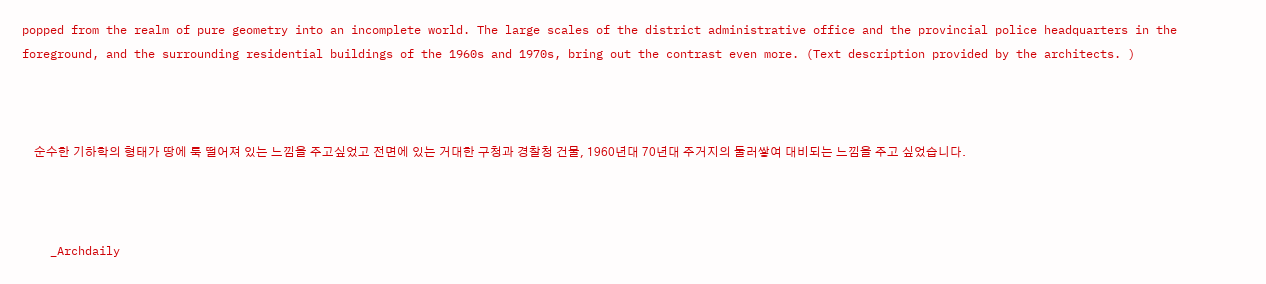popped from the realm of pure geometry into an incomplete world. The large scales of the district administrative office and the provincial police headquarters in the foreground, and the surrounding residential buildings of the 1960s and 1970s, bring out the contrast even more. (Text description provided by the architects. )



    순수한 기하학의 형태가 땅에 툭 떨어져 있는 느낌을 주고싶었고 전면에 있는 거대한 구청과 경찰청 건물, 1960년대 70년대 주거지의 둘러쌓여 대비되는 느낌을 주고 싶었습니다.



    _Archdaily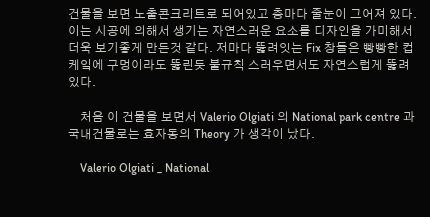건물을 보면 노출콘크리트로 되어있고 층마다 줄눈이 그어져 있다. 이는 시공에 의해서 생기는 자연스러운 요소를 디자인을 가미해서 더욱 보기좋게 만든것 같다. 저마다 뚫려잇는 Fix 창들은 빵빵한 컵케잌에 구멍이라도 뚫린듯 불규칙 스러우면서도 자연스럽게 뚫려있다.

    처음 이 건물을 보면서 Valerio Olgiati 의 National park centre 과 국내건물로는 효자동의 Theory 가 생각이 났다.

    Valerio Olgiati _ National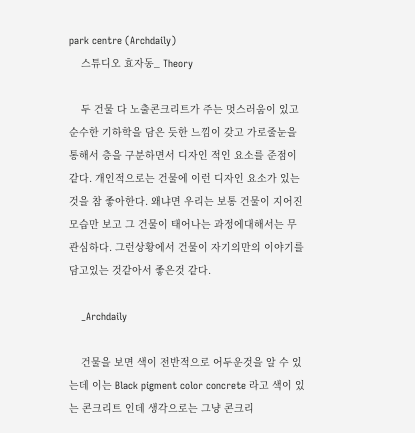park centre (Archdaily)
    스튜디오 효자동_ Theory

    두 건물 다 노출콘크리트가 주는 멋스러움이 있고 순수한 기하학을 담은 듯한 느낌이 갖고 가로줄눈을 통해서 층을 구분하면서 디자인 적인 요소를 준점이 같다. 개인적으로는 건물에 이런 디자인 요소가 있는것을 참 좋아한다. 왜냐면 우리는 보통 건물이 지어진 모습만 보고 그 건물이 태어나는 과정에대해서는 무관심하다. 그런상황에서 건물이 자기의만의 이야기를 담고있는 것같아서 좋은것 같다.

    _Archdaily

    건물을 보면 색이 전반적으로 어두운것을 알 수 있는데 이는 Black pigment color concrete 라고 색이 있는 콘크리트 인데 생각으로는 그냥 콘크리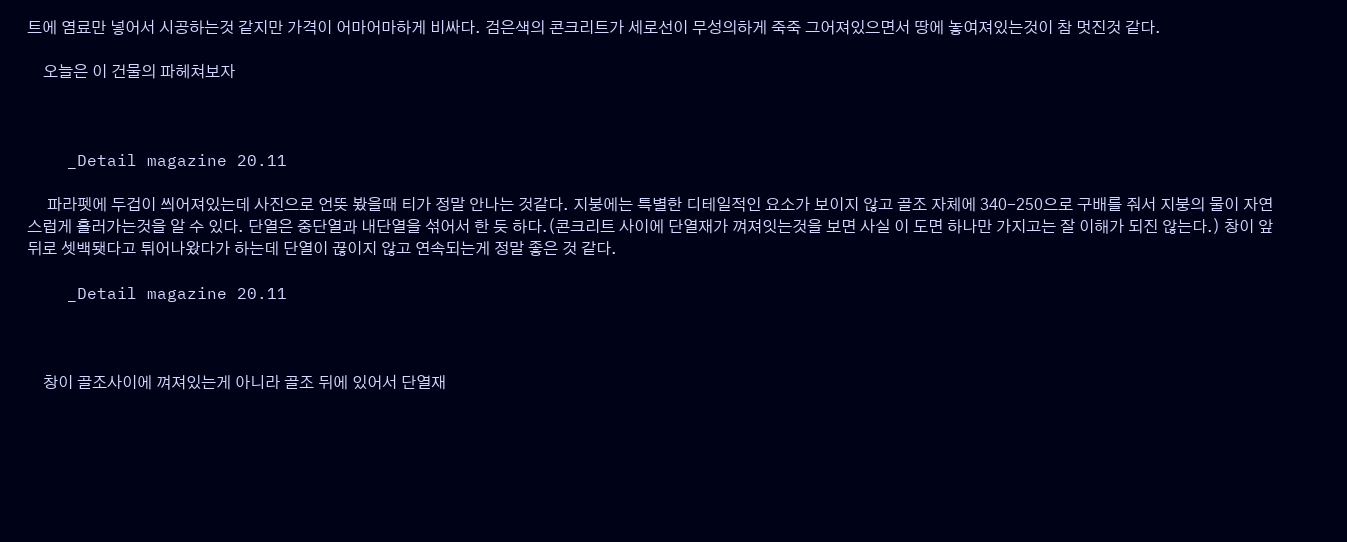트에 염료만 넣어서 시공하는것 같지만 가격이 어마어마하게 비싸다. 검은색의 콘크리트가 세로선이 무성의하게 죽죽 그어져있으면서 땅에 놓여져있는것이 참 멋진것 같다.

    오늘은 이 건물의 파헤쳐보자



    _Detail magazine 20.11

     파라펫에 두겁이 씌어져있는데 사진으로 언뜻 봤을때 티가 정말 안나는 것같다. 지붕에는 특별한 디테일적인 요소가 보이지 않고 골조 자체에 340-250으로 구배를 줘서 지붕의 물이 자연스럽게 흘러가는것을 알 수 있다. 단열은 중단열과 내단열을 섞어서 한 듯 하다.(콘크리트 사이에 단열재가 껴져잇는것을 보면 사실 이 도면 하나만 가지고는 잘 이해가 되진 않는다.) 창이 앞뒤로 셋백됏다고 튀어나왔다가 하는데 단열이 끊이지 않고 연속되는게 정말 좋은 것 같다.

    _Detail magazine 20.11



    창이 골조사이에 껴져있는게 아니라 골조 뒤에 있어서 단열재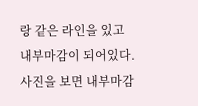랑 같은 라인을 있고 내부마감이 되어있다. 사진을 보면 내부마감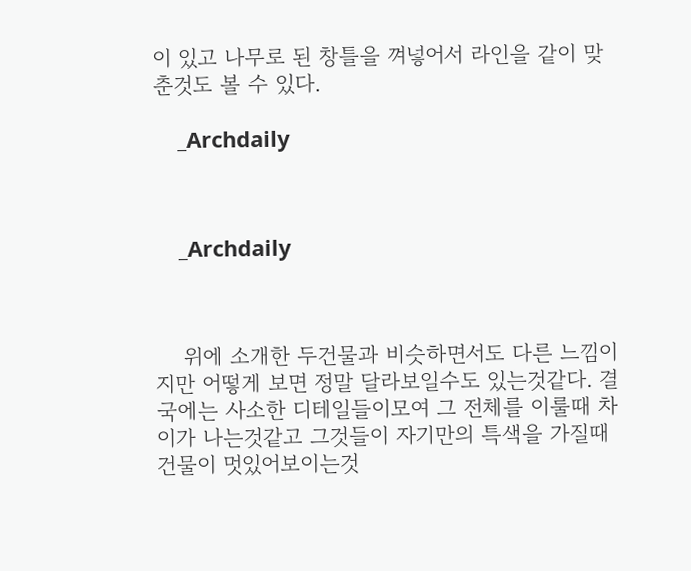이 있고 나무로 된 창틀을 껴넣어서 라인을 같이 맞춘것도 볼 수 있다.

    _Archdaily



    _Archdaily



    위에 소개한 두건물과 비슷하면서도 다른 느낌이지만 어떻게 보면 정말 달라보일수도 있는것같다. 결국에는 사소한 디테일들이모여 그 전체를 이룰때 차이가 나는것같고 그것들이 자기만의 특색을 가질때 건물이 멋있어보이는것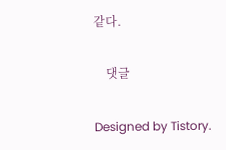같다.

    댓글

Designed by Tistory.